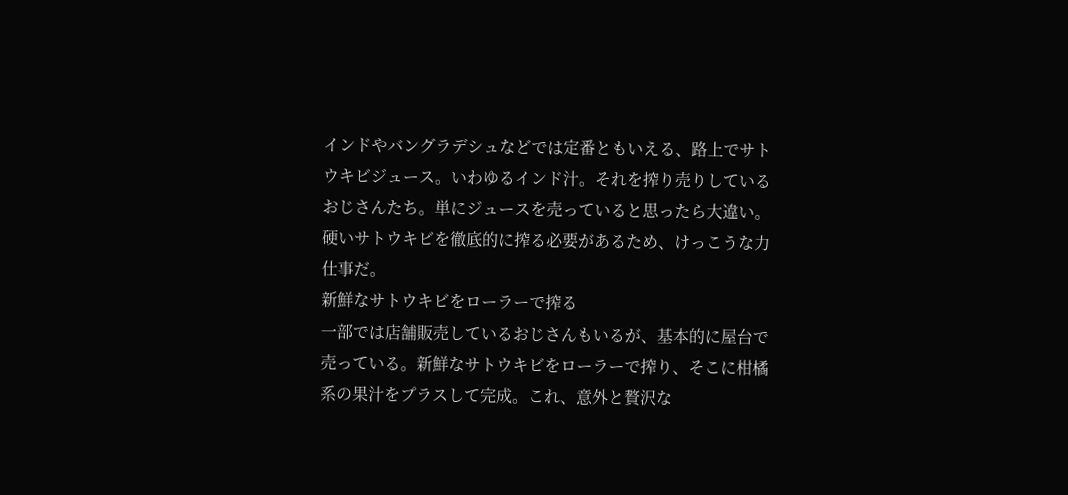インドやバングラデシュなどでは定番ともいえる、路上でサトウキビジュース。いわゆるインド汁。それを搾り売りしているおじさんたち。単にジュースを売っていると思ったら大違い。硬いサトウキビを徹底的に搾る必要があるため、けっこうな力仕事だ。
新鮮なサトウキビをローラーで搾る
一部では店舗販売しているおじさんもいるが、基本的に屋台で売っている。新鮮なサトウキビをローラーで搾り、そこに柑橘系の果汁をプラスして完成。これ、意外と贅沢な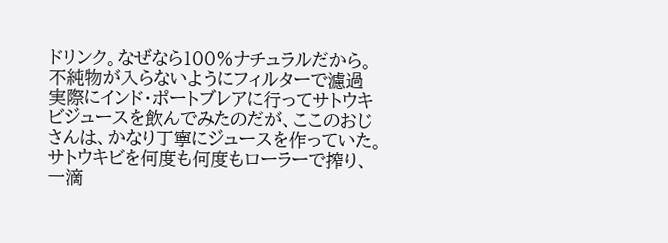ドリンク。なぜなら100%ナチュラルだから。
不純物が入らないようにフィルターで濾過
実際にインド・ポートブレアに行ってサトウキビジュースを飲んでみたのだが、ここのおじさんは、かなり丁寧にジュースを作っていた。
サトウキビを何度も何度もローラーで搾り、一滴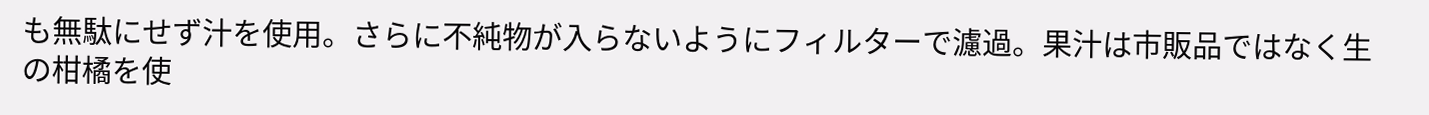も無駄にせず汁を使用。さらに不純物が入らないようにフィルターで濾過。果汁は市販品ではなく生の柑橘を使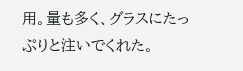用。量も多く、グラスにたっぷりと注いでくれた。